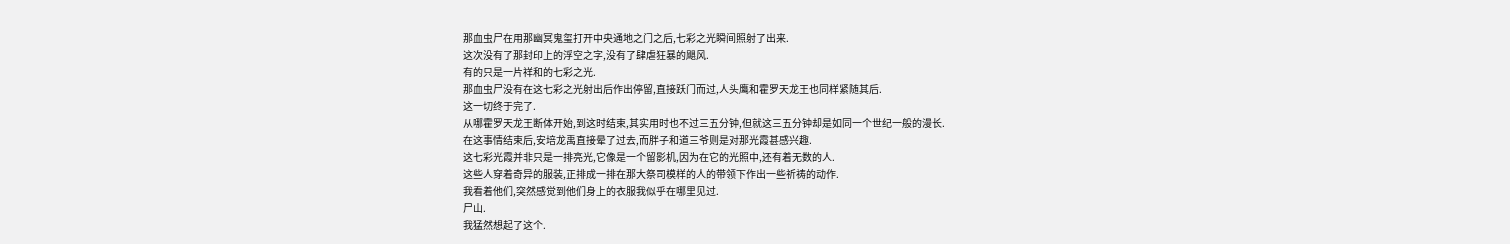那血虫尸在用那幽冥鬼玺打开中央通地之门之后,七彩之光瞬间照射了出来.
这次没有了那封印上的浮空之字,没有了肆虐狂暴的飓风.
有的只是一片祥和的七彩之光.
那血虫尸没有在这七彩之光射出后作出停留,直接跃门而过,人头鹰和霍罗天龙王也同样紧随其后.
这一切终于完了.
从哪霍罗天龙王断体开始,到这时结束,其实用时也不过三五分钟,但就这三五分钟却是如同一个世纪一般的漫长.
在这事情结束后,安培龙禹直接晕了过去,而胖子和道三爷则是对那光霞甚感兴趣.
这七彩光霞并非只是一排亮光,它像是一个留影机,因为在它的光照中,还有着无数的人.
这些人穿着奇异的服装,正排成一排在那大祭司模样的人的带领下作出一些祈祷的动作.
我看着他们,突然感觉到他们身上的衣服我似乎在哪里见过.
尸山.
我猛然想起了这个.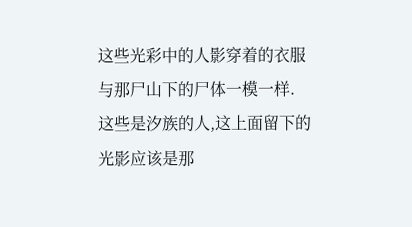这些光彩中的人影穿着的衣服与那尸山下的尸体一模一样.
这些是汐族的人,这上面留下的光影应该是那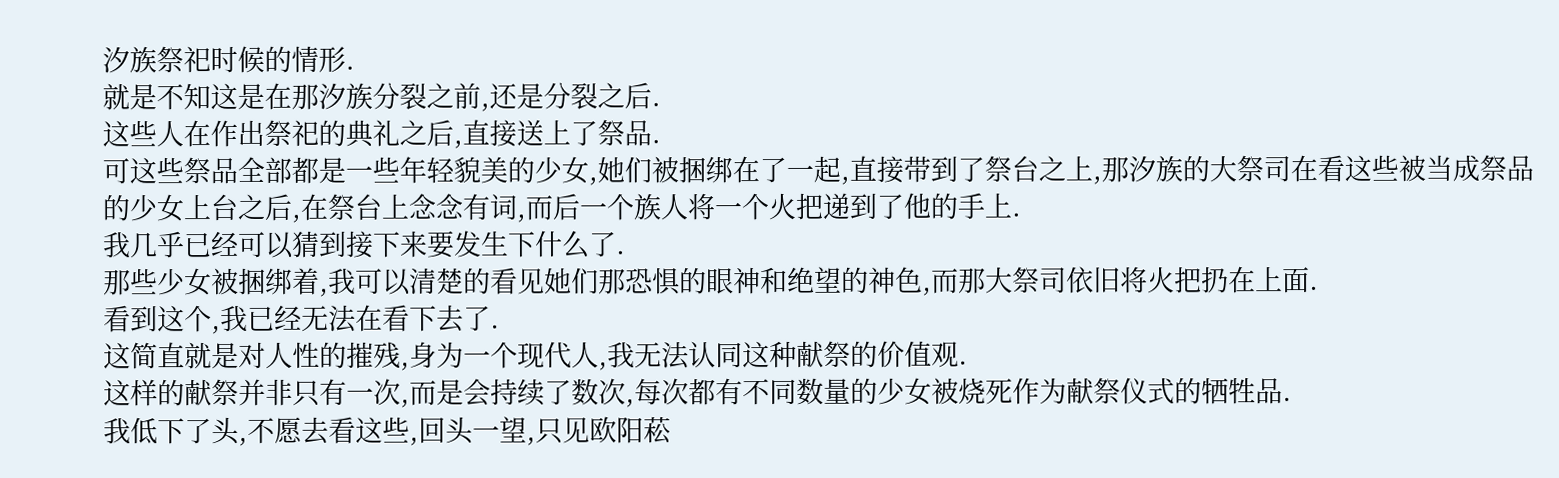汐族祭祀时候的情形.
就是不知这是在那汐族分裂之前,还是分裂之后.
这些人在作出祭祀的典礼之后,直接送上了祭品.
可这些祭品全部都是一些年轻貌美的少女,她们被捆绑在了一起,直接带到了祭台之上,那汐族的大祭司在看这些被当成祭品的少女上台之后,在祭台上念念有词,而后一个族人将一个火把递到了他的手上.
我几乎已经可以猜到接下来要发生下什么了.
那些少女被捆绑着,我可以清楚的看见她们那恐惧的眼神和绝望的神色,而那大祭司依旧将火把扔在上面.
看到这个,我已经无法在看下去了.
这简直就是对人性的摧残,身为一个现代人,我无法认同这种献祭的价值观.
这样的献祭并非只有一次,而是会持续了数次,每次都有不同数量的少女被烧死作为献祭仪式的牺牲品.
我低下了头,不愿去看这些,回头一望,只见欧阳菘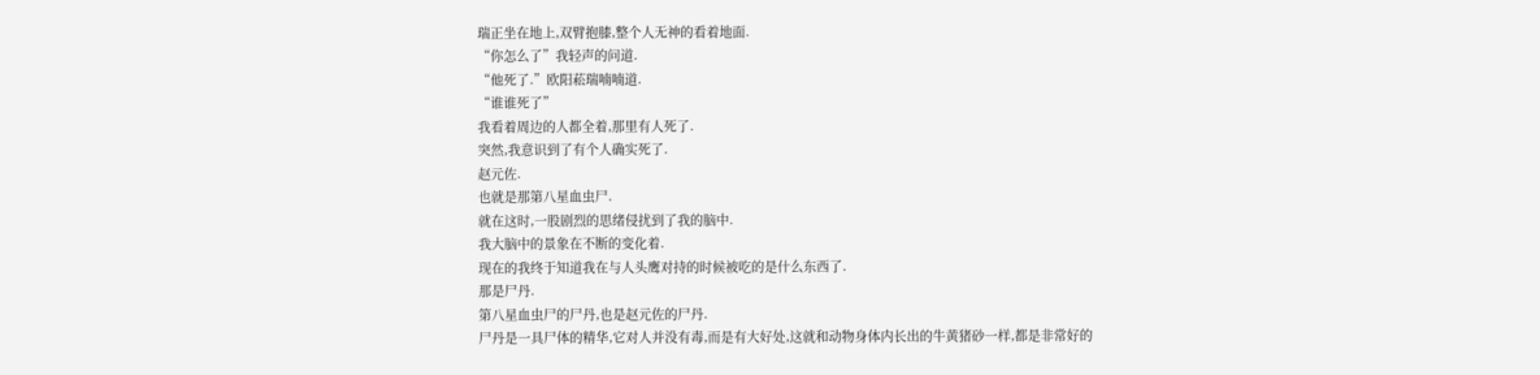瑞正坐在地上,双臂抱膝,整个人无神的看着地面.
“你怎么了”我轻声的问道.
“他死了.”欧阳菘瑞喃喃道.
“谁谁死了”
我看着周边的人都全着,那里有人死了.
突然,我意识到了有个人确实死了.
赵元佐.
也就是那第八星血虫尸.
就在这时,一股剧烈的思绪侵扰到了我的脑中.
我大脑中的景象在不断的变化着.
现在的我终于知道我在与人头鹰对持的时候被吃的是什么东西了.
那是尸丹.
第八星血虫尸的尸丹,也是赵元佐的尸丹.
尸丹是一具尸体的精华,它对人并没有毒,而是有大好处,这就和动物身体内长出的牛黄猪砂一样,都是非常好的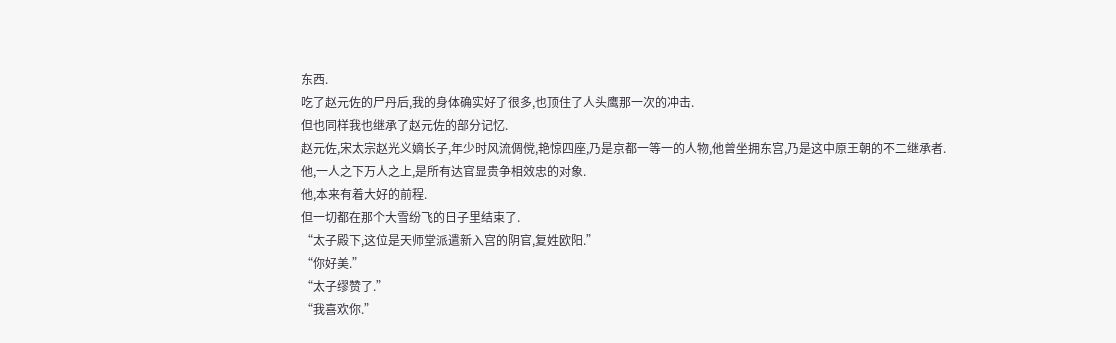东西.
吃了赵元佐的尸丹后,我的身体确实好了很多,也顶住了人头鹰那一次的冲击.
但也同样我也继承了赵元佐的部分记忆.
赵元佐,宋太宗赵光义嫡长子,年少时风流倜傥,艳惊四座,乃是京都一等一的人物,他曾坐拥东宫,乃是这中原王朝的不二继承者.
他,一人之下万人之上,是所有达官显贵争相效忠的对象.
他,本来有着大好的前程.
但一切都在那个大雪纷飞的日子里结束了.
“太子殿下,这位是天师堂派遣新入宫的阴官,复姓欧阳.”
“你好美.”
“太子缪赞了.”
“我喜欢你.”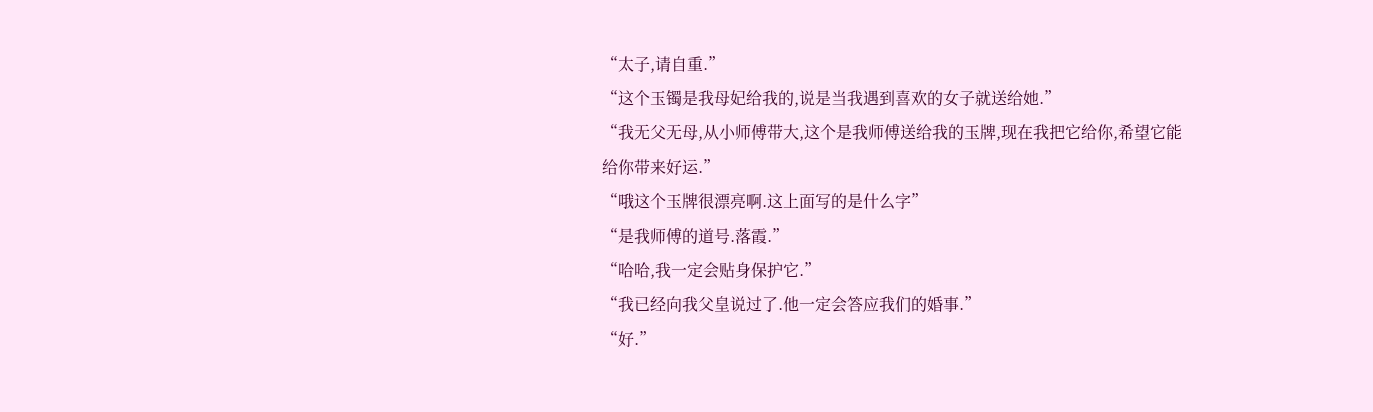“太子,请自重.”
“这个玉镯是我母妃给我的,说是当我遇到喜欢的女子就送给她.”
“我无父无母,从小师傅带大,这个是我师傅送给我的玉牌,现在我把它给你,希望它能给你带来好运.”
“哦这个玉牌很漂亮啊.这上面写的是什么字”
“是我师傅的道号.落霞.”
“哈哈,我一定会贴身保护它.”
“我已经向我父皇说过了.他一定会答应我们的婚事.”
“好.”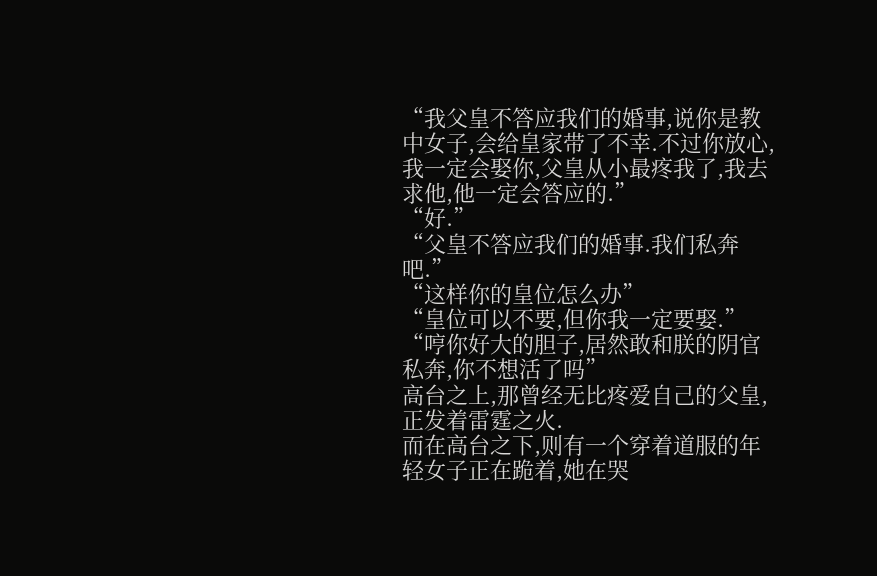“我父皇不答应我们的婚事,说你是教中女子,会给皇家带了不幸.不过你放心,我一定会娶你,父皇从小最疼我了,我去求他,他一定会答应的.”
“好.”
“父皇不答应我们的婚事.我们私奔吧.”
“这样你的皇位怎么办”
“皇位可以不要,但你我一定要娶.”
“哼你好大的胆子,居然敢和朕的阴官私奔,你不想活了吗”
高台之上,那曾经无比疼爱自己的父皇,正发着雷霆之火.
而在高台之下,则有一个穿着道服的年轻女子正在跪着,她在哭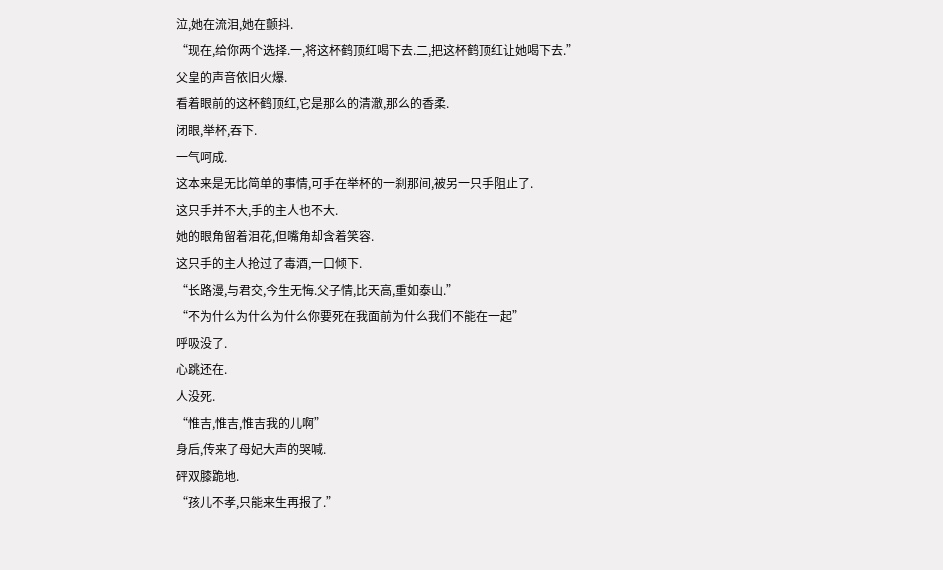泣,她在流泪,她在颤抖.
“现在,给你两个选择.一,将这杯鹤顶红喝下去.二,把这杯鹤顶红让她喝下去.”
父皇的声音依旧火爆.
看着眼前的这杯鹤顶红,它是那么的清澈,那么的香柔.
闭眼,举杯,吞下.
一气呵成.
这本来是无比简单的事情,可手在举杯的一刹那间,被另一只手阻止了.
这只手并不大,手的主人也不大.
她的眼角留着泪花,但嘴角却含着笑容.
这只手的主人抢过了毒酒,一口倾下.
“长路漫,与君交,今生无悔.父子情,比天高,重如泰山.”
“不为什么为什么为什么你要死在我面前为什么我们不能在一起”
呼吸没了.
心跳还在.
人没死.
“惟吉,惟吉,惟吉我的儿啊”
身后,传来了母妃大声的哭喊.
砰双膝跪地.
“孩儿不孝,只能来生再报了.”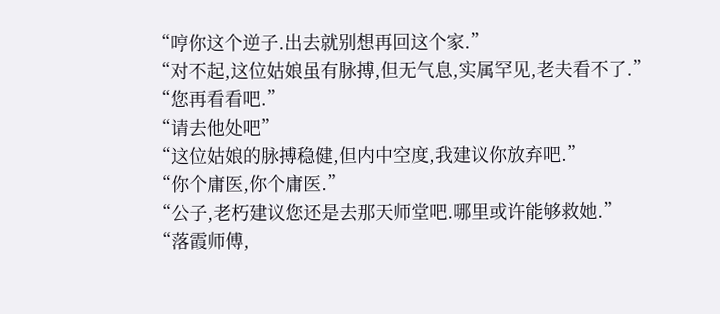“哼你这个逆子.出去就别想再回这个家.”
“对不起,这位姑娘虽有脉搏,但无气息,实属罕见,老夫看不了.”
“您再看看吧.”
“请去他处吧”
“这位姑娘的脉搏稳健,但内中空度,我建议你放弃吧.”
“你个庸医,你个庸医.”
“公子,老朽建议您还是去那天师堂吧.哪里或许能够救她.”
“落霞师傅,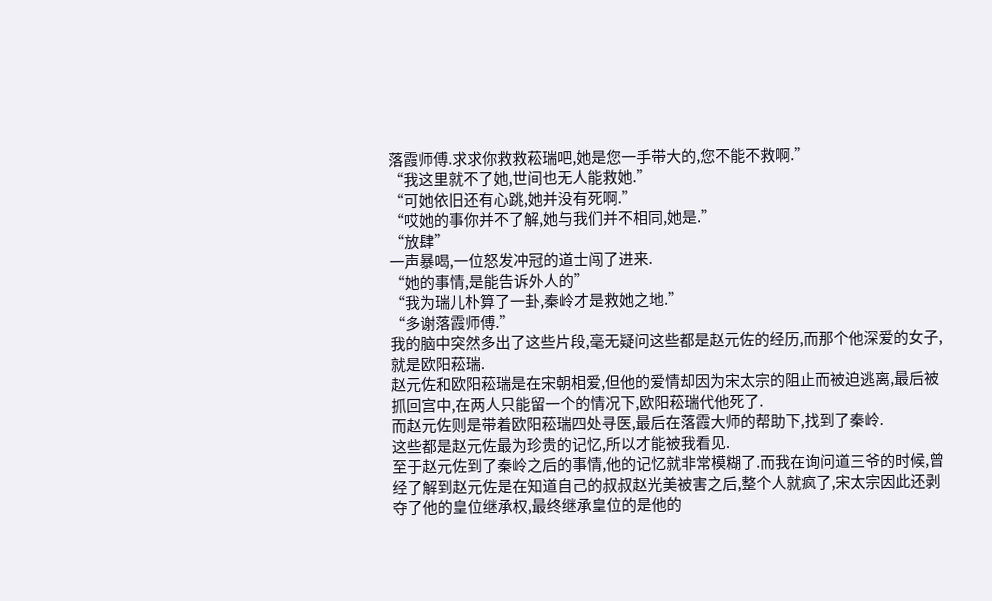落霞师傅.求求你救救菘瑞吧,她是您一手带大的,您不能不救啊.”
“我这里就不了她,世间也无人能救她.”
“可她依旧还有心跳,她并没有死啊.”
“哎她的事你并不了解,她与我们并不相同,她是.”
“放肆”
一声暴喝,一位怒发冲冠的道士闯了进来.
“她的事情,是能告诉外人的”
“我为瑞儿朴算了一卦,秦岭才是救她之地.”
“多谢落霞师傅.”
我的脑中突然多出了这些片段,毫无疑问这些都是赵元佐的经历,而那个他深爱的女子,就是欧阳菘瑞.
赵元佐和欧阳菘瑞是在宋朝相爱,但他的爱情却因为宋太宗的阻止而被迫逃离,最后被抓回宫中,在两人只能留一个的情况下,欧阳菘瑞代他死了.
而赵元佐则是带着欧阳菘瑞四处寻医,最后在落霞大师的帮助下,找到了秦岭.
这些都是赵元佐最为珍贵的记忆,所以才能被我看见.
至于赵元佐到了秦岭之后的事情,他的记忆就非常模糊了.而我在询问道三爷的时候,曾经了解到赵元佐是在知道自己的叔叔赵光美被害之后,整个人就疯了,宋太宗因此还剥夺了他的皇位继承权,最终继承皇位的是他的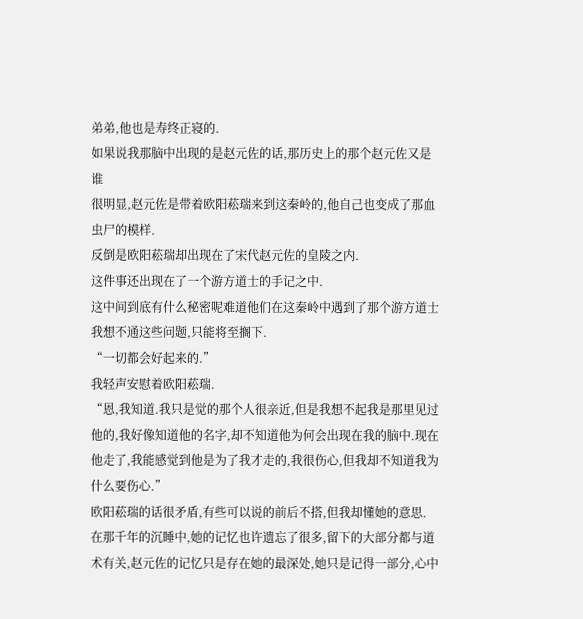弟弟,他也是寿终正寝的.
如果说我那脑中出现的是赵元佐的话,那历史上的那个赵元佐又是谁
很明显,赵元佐是带着欧阳菘瑞来到这秦岭的,他自己也变成了那血虫尸的模样.
反倒是欧阳菘瑞却出现在了宋代赵元佐的皇陵之内.
这件事还出现在了一个游方道士的手记之中.
这中间到底有什么秘密呢难道他们在这秦岭中遇到了那个游方道士
我想不通这些问题,只能将至搁下.
“一切都会好起来的.”
我轻声安慰着欧阳菘瑞.
“恩,我知道.我只是觉的那个人很亲近,但是我想不起我是那里见过他的,我好像知道他的名字,却不知道他为何会出现在我的脑中.现在他走了,我能感觉到他是为了我才走的,我很伤心,但我却不知道我为什么要伤心.”
欧阳菘瑞的话很矛盾,有些可以说的前后不搭,但我却懂她的意思.
在那千年的沉睡中,她的记忆也许遗忘了很多,留下的大部分都与道术有关,赵元佐的记忆只是存在她的最深处,她只是记得一部分,心中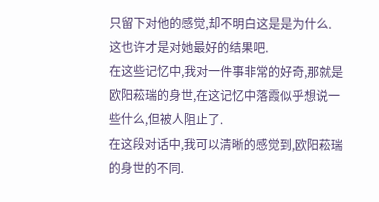只留下对他的感觉,却不明白这是是为什么.
这也许才是对她最好的结果吧.
在这些记忆中,我对一件事非常的好奇,那就是欧阳菘瑞的身世,在这记忆中落霞似乎想说一些什么,但被人阻止了.
在这段对话中,我可以清晰的感觉到,欧阳菘瑞的身世的不同.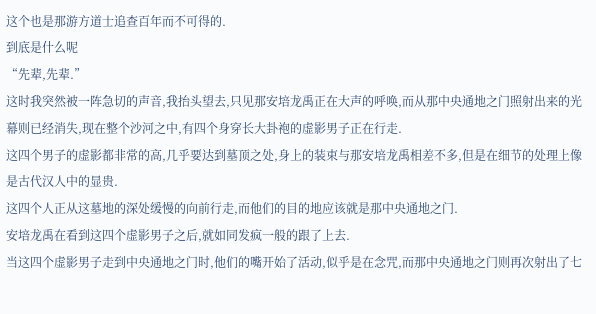这个也是那游方道士追查百年而不可得的.
到底是什么呢
“先辈,先辈.”
这时我突然被一阵急切的声音,我抬头望去,只见那安培龙禹正在大声的呼唤,而从那中央通地之门照射出来的光幕则已经消失,现在整个沙河之中,有四个身穿长大卦袍的虚影男子正在行走.
这四个男子的虚影都非常的高,几乎要达到墓顶之处,身上的装束与那安培龙禹相差不多,但是在细节的处理上像是古代汉人中的显贵.
这四个人正从这墓地的深处缓慢的向前行走,而他们的目的地应该就是那中央通地之门.
安培龙禹在看到这四个虚影男子之后,就如同发疯一般的跟了上去.
当这四个虚影男子走到中央通地之门时,他们的嘴开始了活动,似乎是在念咒,而那中央通地之门则再次射出了七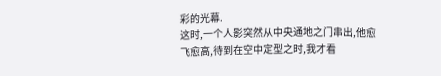彩的光幕.
这时,一个人影突然从中央通地之门串出,他愈飞愈高,待到在空中定型之时,我才看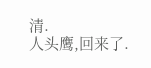清.
人头鹰,回来了.